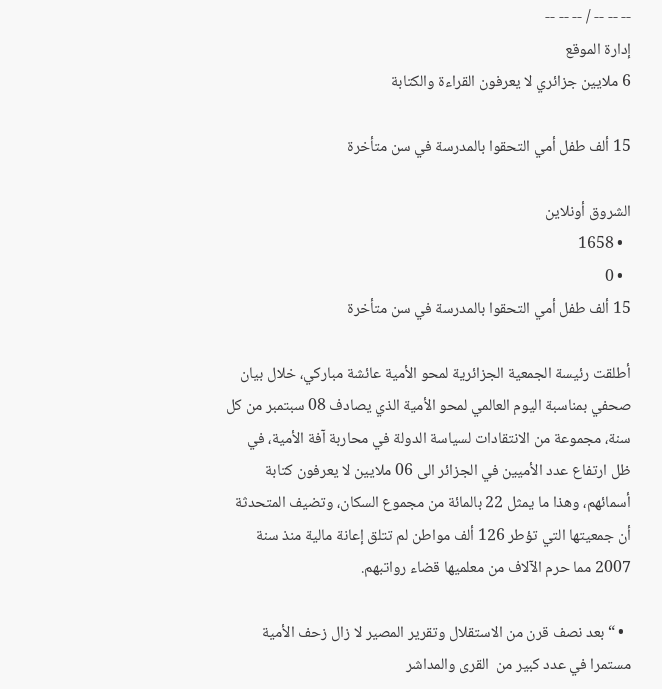-- -- -- / -- -- --
إدارة الموقع
6 ملايين جزائري لا يعرفون القراءة والكتابة

15 ألف طفل أمي التحقوا بالمدرسة في سن متأخرة

الشروق أونلاين
  • 1658
  • 0
15 ألف طفل أمي التحقوا بالمدرسة في سن متأخرة

أطلقت رئيسة الجمعية الجزائرية لمحو الأمية عائشة مباركي، خلال بيان صحفي بمناسبة اليوم العالمي لمحو الأمية الذي يصادف 08 سبتمبر من كل سنة، مجموعة من الانتقادات لسياسة الدولة في محاربة آفة الأمية، في ظل ارتفاع عدد الأميين في الجزائر الى 06 ملايين لا يعرفون كتابة أسمائهم، وهذا ما يمثل 22 بالمائة من مجموع السكان، وتضيف المتحدثة أن جمعيتها التي تؤطر 126 ألف مواطن لم تتلق إعانة مالية منذ سنة 2007 مما حرم الآلاف من معلميها قضاء رواتبهم.

  • “بعد نصف قرن من الاستقلال وتقرير المصير لا زال زحف الأمية مستمرا في عدد كبير من  القرى والمداشر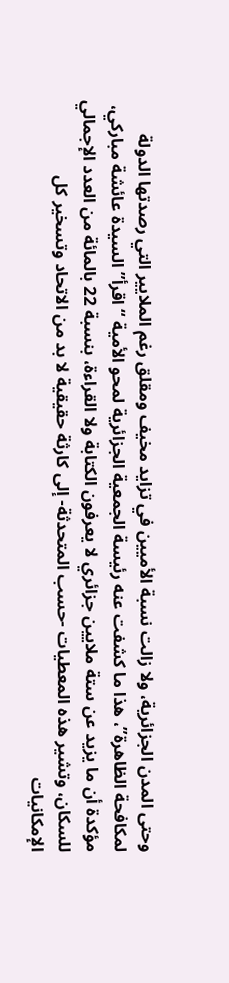وحتى المدن الجزائرية، ولا زالت نسبة الأميين في تزايد مخيف ومقلق رغم الملايير التي رصدتها الدولة لمكافحة الظاهرة”، هذا ما كشفت عنه رئيسة الجمعية الجزائرية لمحو الأمية “اقرأ” السيدة عائشة مباركي، مؤكدة أن ما يزيد عن ستة ملايين جزائري لا يعرفون الكتابة ولا القراءة، بنسبة 22 بالمائة من العدد الإجمالي للسكان، وتشير هذه المعطيات -حسب المتحدثة- إلى كارثة حقيقية لا بد من الاتحاد وتسخير كل الإمكانيات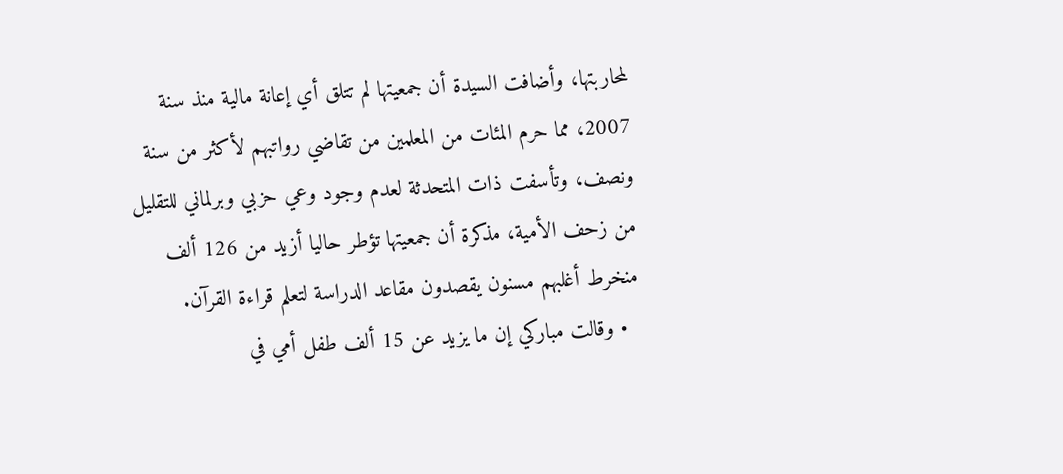لمحاربتها، وأضافت السيدة أن جمعيتها لم تتلق أي إعانة مالية منذ سنة 2007، مما حرم المئات من المعلمين من تقاضي رواتبهم لأكثر من سنة ونصف، وتأسفت ذات المتحدثة لعدم وجود وعي حزبي وبرلماني للتقليل من زحف الأمية، مذكرة أن جمعيتها تؤطر حاليا أزيد من 126 ألف منخرط أغلبهم مسنون يقصدون مقاعد الدراسة لتعلم قراءة القرآن.
  • وقالت مباركي إن ما يزيد عن 15 ألف طفل أمي في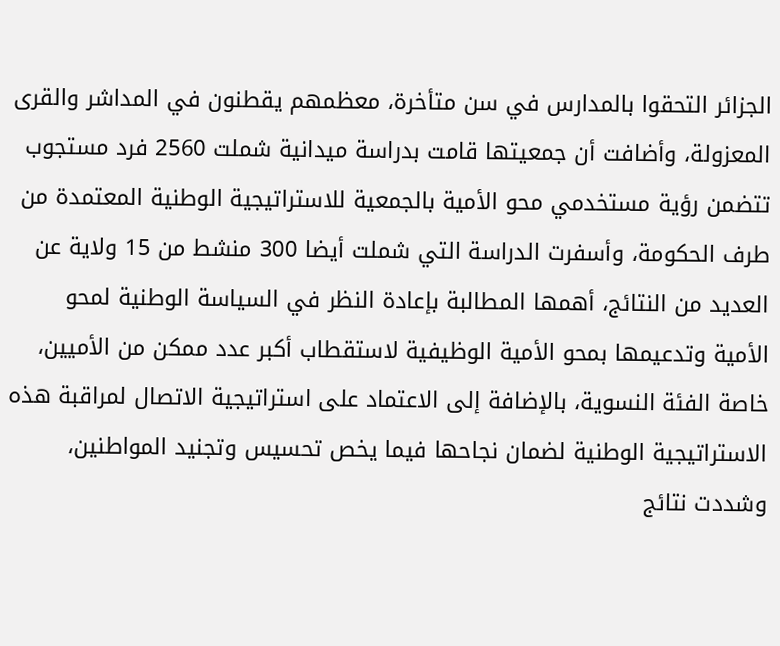الجزائر التحقوا بالمدارس في سن متأخرة، معظمهم يقطنون في المداشر والقرى المعزولة، وأضافت أن جمعيتها قامت بدراسة ميدانية شملت 2560 فرد مستجوب تتضمن رؤية مستخدمي محو الأمية بالجمعية للاستراتيجية الوطنية المعتمدة من طرف الحكومة، وأسفرت الدراسة التي شملت أيضا 300 منشط من 15 ولاية عن العديد من النتائج، أهمها المطالبة بإعادة النظر في السياسة الوطنية لمحو الأمية وتدعيمها بمحو الأمية الوظيفية لاستقطاب أكبر عدد ممكن من الأميين، خاصة الفئة النسوية، بالإضافة إلى الاعتماد على استراتيجية الاتصال لمراقبة هذه الاستراتيجية الوطنية لضمان نجاحها فيما يخص تحسيس وتجنيد المواطنين، وشددت نتائج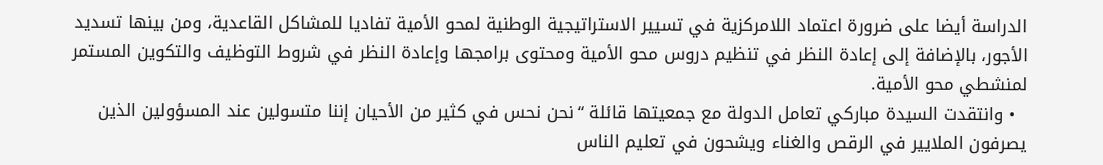الدراسة أيضا على ضرورة اعتماد اللامركزية في تسيير الاستراتيجية الوطنية لمحو الأمية تفاديا للمشاكل القاعدية، ومن بينها تسديد الأجور، بالإضافة إلى إعادة النظر في تنظيم دروس محو الأمية ومحتوى برامجها وإعادة النظر في شروط التوظيف والتكوين المستمر لمنشطي محو الأمية.
  • وانتقدت السيدة مباركي تعامل الدولة مع جمعيتها قائلة “نحن نحس في كثير من الأحيان إننا متسولين عند المسؤولين الذين يصرفون الملايير في الرقص والغناء ويشحون في تعليم الناس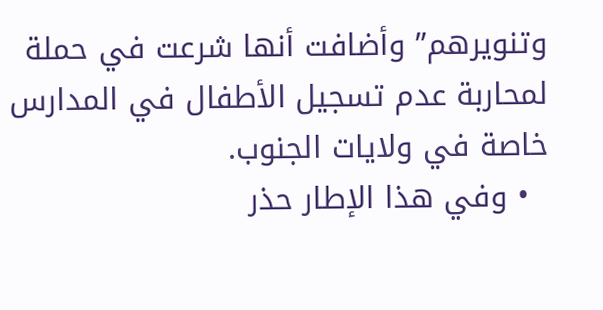وتنويرهم” وأضافت أنها شرعت في حملة لمحاربة عدم تسجيل الأطفال في المدارس خاصة في ولايات الجنوب.
  • وفي هذا الإطار حذر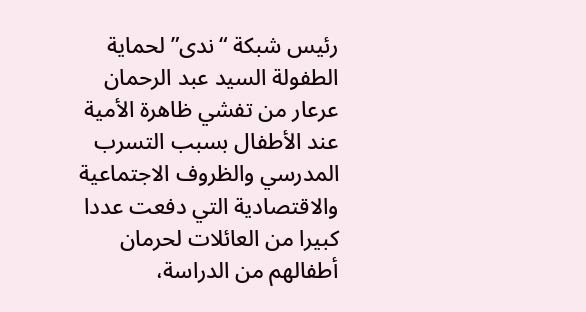رئيس شبكة “ندى” لحماية الطفولة السيد عبد الرحمان عرعار من تفشي ظاهرة الأمية عند الأطفال بسبب التسرب المدرسي والظروف الاجتماعية والاقتصادية التي دفعت عددا كبيرا من العائلات لحرمان أطفالهم من الدراسة،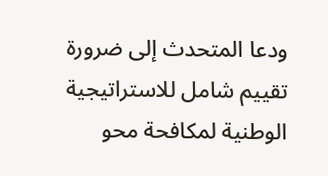ودعا المتحدث إلى ضرورة تقييم شامل للاستراتيجية الوطنية لمكافحة محو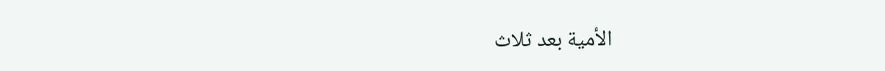الأمية بعد ثلاث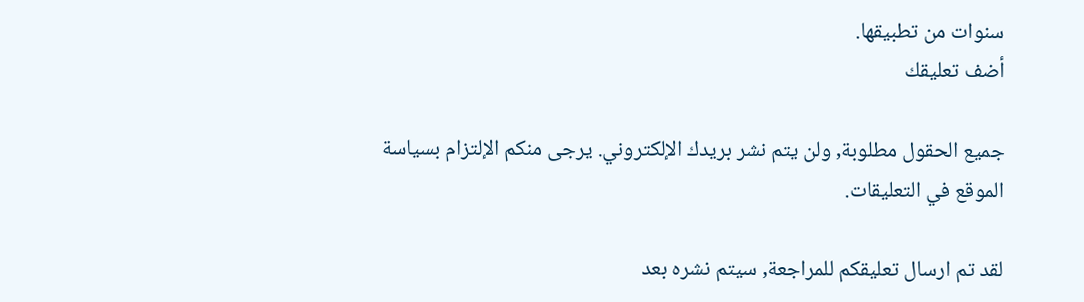سنوات من تطبيقها.
أضف تعليقك

جميع الحقول مطلوبة, ولن يتم نشر بريدك الإلكتروني. يرجى منكم الإلتزام بسياسة الموقع في التعليقات.

لقد تم ارسال تعليقكم للمراجعة, سيتم نشره بعد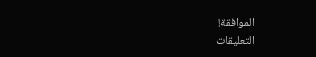الموافقة!
التعليقات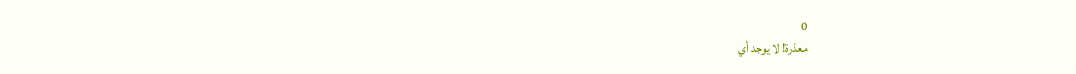0
معذرة! لا يوجد أي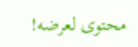محتوى لعرضه!